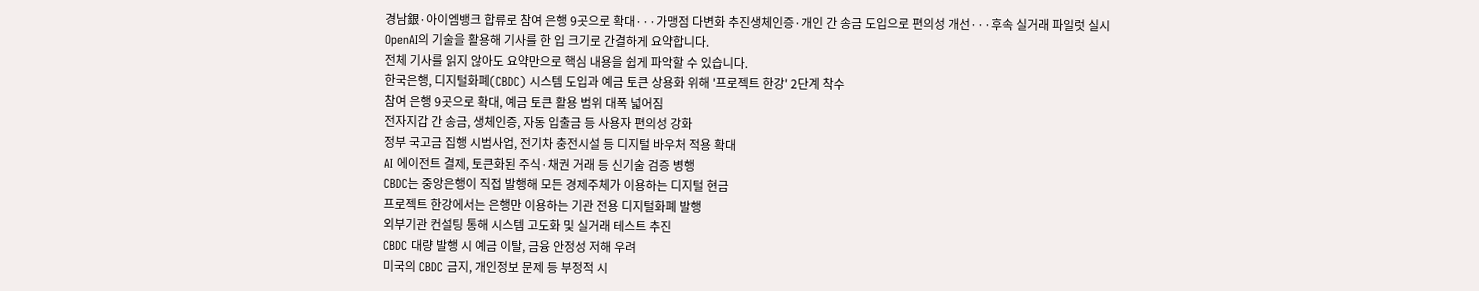경남銀·아이엠뱅크 합류로 참여 은행 9곳으로 확대···가맹점 다변화 추진생체인증·개인 간 송금 도입으로 편의성 개선···후속 실거래 파일럿 실시
OpenAI의 기술을 활용해 기사를 한 입 크기로 간결하게 요약합니다.
전체 기사를 읽지 않아도 요약만으로 핵심 내용을 쉽게 파악할 수 있습니다.
한국은행, 디지털화폐(CBDC) 시스템 도입과 예금 토큰 상용화 위해 '프로젝트 한강' 2단계 착수
참여 은행 9곳으로 확대, 예금 토큰 활용 범위 대폭 넓어짐
전자지갑 간 송금, 생체인증, 자동 입출금 등 사용자 편의성 강화
정부 국고금 집행 시범사업, 전기차 충전시설 등 디지털 바우처 적용 확대
AI 에이전트 결제, 토큰화된 주식·채권 거래 등 신기술 검증 병행
CBDC는 중앙은행이 직접 발행해 모든 경제주체가 이용하는 디지털 현금
프로젝트 한강에서는 은행만 이용하는 기관 전용 디지털화폐 발행
외부기관 컨설팅 통해 시스템 고도화 및 실거래 테스트 추진
CBDC 대량 발행 시 예금 이탈, 금융 안정성 저해 우려
미국의 CBDC 금지, 개인정보 문제 등 부정적 시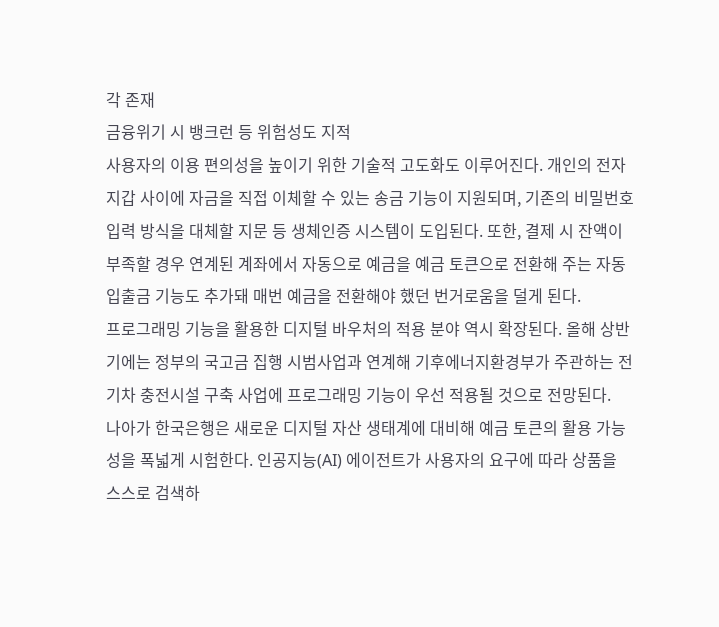각 존재
금융위기 시 뱅크런 등 위험성도 지적
사용자의 이용 편의성을 높이기 위한 기술적 고도화도 이루어진다. 개인의 전자지갑 사이에 자금을 직접 이체할 수 있는 송금 기능이 지원되며, 기존의 비밀번호 입력 방식을 대체할 지문 등 생체인증 시스템이 도입된다. 또한, 결제 시 잔액이 부족할 경우 연계된 계좌에서 자동으로 예금을 예금 토큰으로 전환해 주는 자동 입출금 기능도 추가돼 매번 예금을 전환해야 했던 번거로움을 덜게 된다.
프로그래밍 기능을 활용한 디지털 바우처의 적용 분야 역시 확장된다. 올해 상반기에는 정부의 국고금 집행 시범사업과 연계해 기후에너지환경부가 주관하는 전기차 충전시설 구축 사업에 프로그래밍 기능이 우선 적용될 것으로 전망된다.
나아가 한국은행은 새로운 디지털 자산 생태계에 대비해 예금 토큰의 활용 가능성을 폭넓게 시험한다. 인공지능(AI) 에이전트가 사용자의 요구에 따라 상품을 스스로 검색하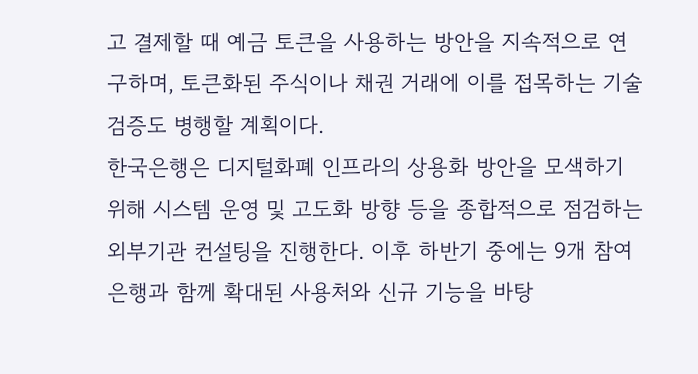고 결제할 때 예금 토큰을 사용하는 방안을 지속적으로 연구하며, 토큰화된 주식이나 채권 거래에 이를 접목하는 기술 검증도 병행할 계획이다.
한국은행은 디지털화폐 인프라의 상용화 방안을 모색하기 위해 시스템 운영 및 고도화 방향 등을 종합적으로 점검하는 외부기관 컨설팅을 진행한다. 이후 하반기 중에는 9개 참여 은행과 함께 확대된 사용처와 신규 기능을 바탕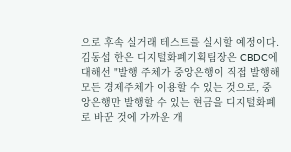으로 후속 실거래 테스트를 실시할 예정이다.
김동섭 한은 디지털화폐기획팀장은 CBDC에 대해선 "발행 주체가 중앙은행이 직접 발행해 모든 경제주체가 이용할 수 있는 것으로, 중앙은행만 발행할 수 있는 현금을 디지털화폐로 바꾼 것에 가까운 개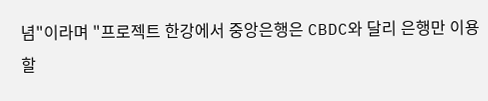념"이라며 "프로젝트 한강에서 중앙은행은 CBDC와 달리 은행만 이용할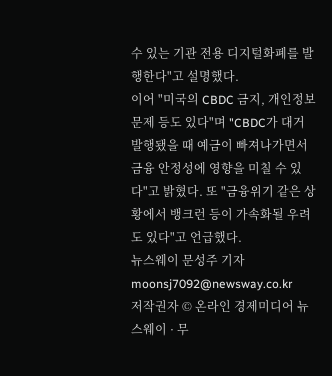수 있는 기관 전용 디지털화폐를 발행한다"고 설명했다.
이어 "미국의 CBDC 금지, 개인정보 문제 등도 있다"며 "CBDC가 대거 발행됐을 때 예금이 빠져나가면서 금융 안정성에 영향을 미칠 수 있다"고 밝혔다. 또 "금융위기 같은 상황에서 뱅크런 등이 가속화될 우려도 있다"고 언급했다.
뉴스웨이 문성주 기자
moonsj7092@newsway.co.kr
저작권자 © 온라인 경제미디어 뉴스웨이 · 무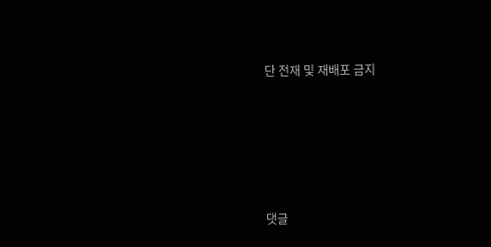단 전재 및 재배포 금지





댓글